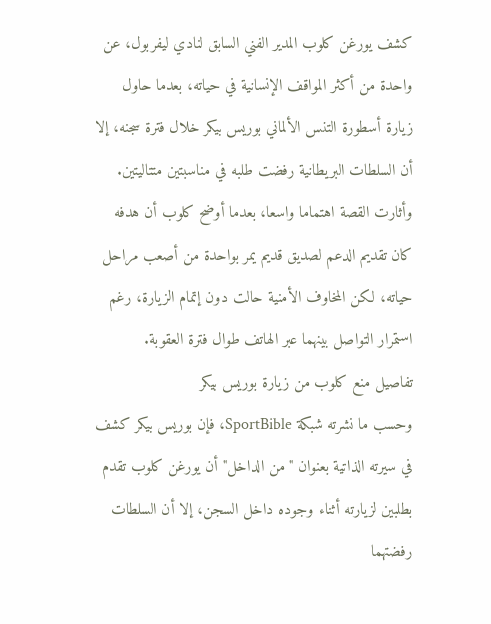كشف يورغن كلوب المدير الفني السابق لنادي ليفربول، عن واحدة من أكثر المواقف الإنسانية في حياته، بعدما حاول زيارة أسطورة التنس الألماني بوريس بيكر خلال فترة سجنه، إلا أن السلطات البريطانية رفضت طلبه في مناسبتين متتاليتين.
وأثارت القصة اهتماما واسعا، بعدما أوضح كلوب أن هدفه كان تقديم الدعم لصديق قديم يمر بواحدة من أصعب مراحل حياته، لكن المخاوف الأمنية حالت دون إتمام الزيارة، رغم استمرار التواصل بينهما عبر الهاتف طوال فترة العقوبة.
تفاصيل منع كلوب من زيارة بوريس بيكر
وحسب ما نشرته شبكة SportBible، فإن بوريس بيكر كشف في سيرته الذاتية بعنوان "من الداخل" أن يورغن كلوب تقدم بطلبين لزيارته أثناء وجوده داخل السجن، إلا أن السلطات رفضتهما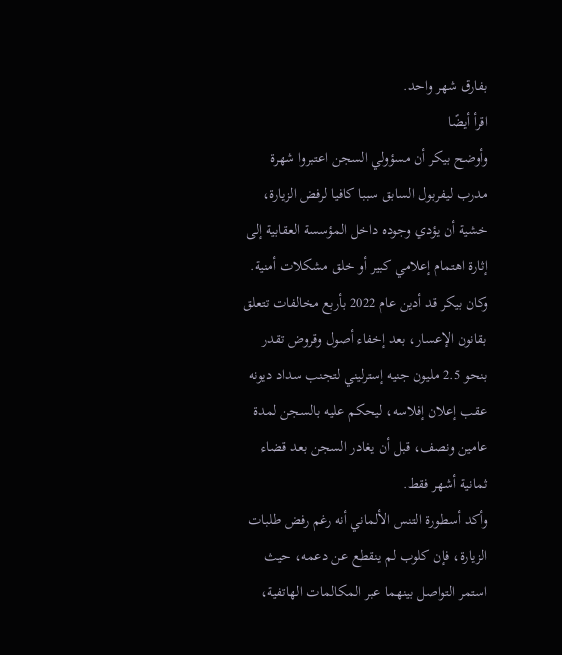بفارق شهر واحد.
اقرأ أيضًا
وأوضح بيكر أن مسؤولي السجن اعتبروا شهرة مدرب ليفربول السابق سببا كافيا لرفض الزيارة، خشية أن يؤدي وجوده داخل المؤسسة العقابية إلى إثارة اهتمام إعلامي كبير أو خلق مشكلات أمنية.
وكان بيكر قد أدين عام 2022 بأربع مخالفات تتعلق بقانون الإعسار، بعد إخفاء أصول وقروض تقدر بنحو 2.5 مليون جنيه إسترليني لتجنب سداد ديونه عقب إعلان إفلاسه، ليحكم عليه بالسجن لمدة عامين ونصف، قبل أن يغادر السجن بعد قضاء ثمانية أشهر فقط.
وأكد أسطورة التنس الألماني أنه رغم رفض طلبات الزيارة، فإن كلوب لم ينقطع عن دعمه، حيث استمر التواصل بينهما عبر المكالمات الهاتفية،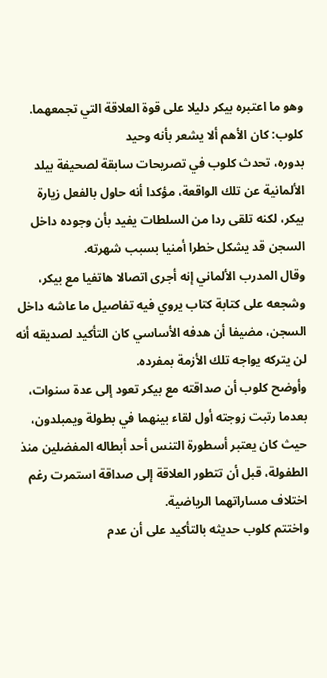وهو ما اعتبره بيكر دليلا على قوة العلاقة التي تجمعهما.
كلوب: كان الأهم ألا يشعر بأنه وحيد
بدوره، تحدث كلوب في تصريحات سابقة لصحيفة بيلد الألمانية عن تلك الواقعة، مؤكدا أنه حاول بالفعل زيارة بيكر، لكنه تلقى ردا من السلطات يفيد بأن وجوده داخل السجن قد يشكل خطرا أمنيا بسبب شهرته.
وقال المدرب الألماني إنه أجرى اتصالا هاتفيا مع بيكر، وشجعه على كتابة كتاب يروي فيه تفاصيل ما عاشه داخل السجن، مضيفا أن هدفه الأساسي كان التأكيد لصديقه أنه لن يتركه يواجه تلك الأزمة بمفرده.
وأوضح كلوب أن صداقته مع بيكر تعود إلى عدة سنوات، بعدما رتبت زوجته أول لقاء بينهما في بطولة ويمبلدون، حيث كان يعتبر أسطورة التنس أحد أبطاله المفضلين منذ الطفولة، قبل أن تتطور العلاقة إلى صداقة استمرت رغم اختلاف مساراتهما الرياضية.
واختتم كلوب حديثه بالتأكيد على أن عدم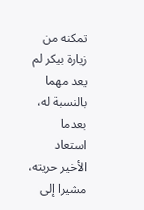تمكنه من زيارة بيكر لم يعد مهما بالنسبة له، بعدما استعاد الأخير حريته، مشيرا إلى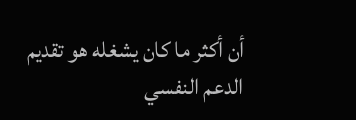أن أكثر ما كان يشغله هو تقديم الدعم النفسي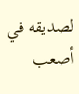لصديقه في أصعب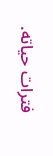فترات حياته.